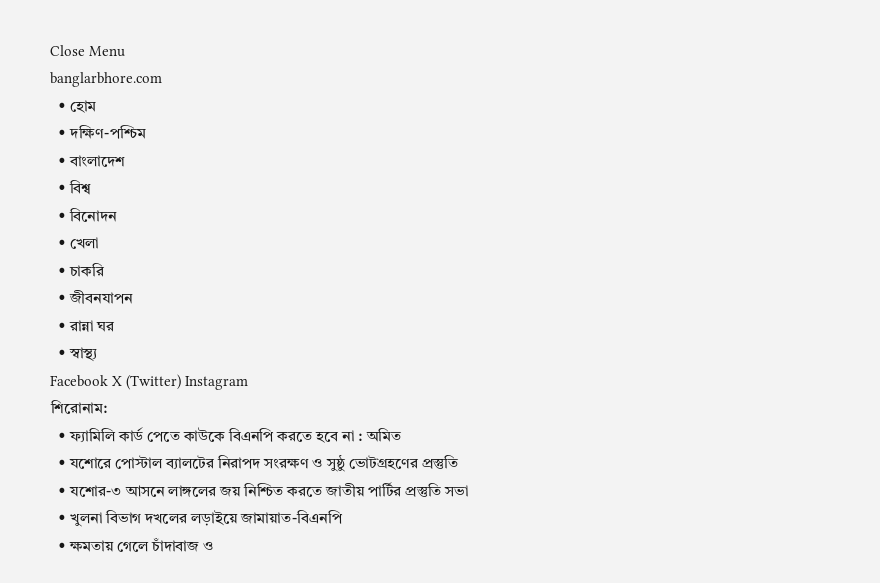Close Menu
banglarbhore.com
  • হোম
  • দক্ষিণ-পশ্চিম
  • বাংলাদেশ
  • বিশ্ব
  • বিনোদন
  • খেলা
  • চাকরি
  • জীবনযাপন
  • রান্না ঘর
  • স্বাস্থ্য
Facebook X (Twitter) Instagram
শিরোনাম:
  • ফ্যামিলি কার্ড পেতে কাউকে বিএনপি করতে হবে না : অমিত
  • যশোরে পোস্টাল ব্যালটের নিরাপদ সংরক্ষণ ও সুষ্ঠু ভোটগ্রহণের প্রস্তুতি
  • যশোর-৩ আসনে লাঙ্গলের জয় নিশ্চিত করতে জাতীয় পার্টির প্রস্তুতি সভা
  • খুলনা বিভাগ দখলের লড়াইয়ে জামায়াত-বিএনপি
  • ক্ষমতায় গেলে চাঁদাবাজ ও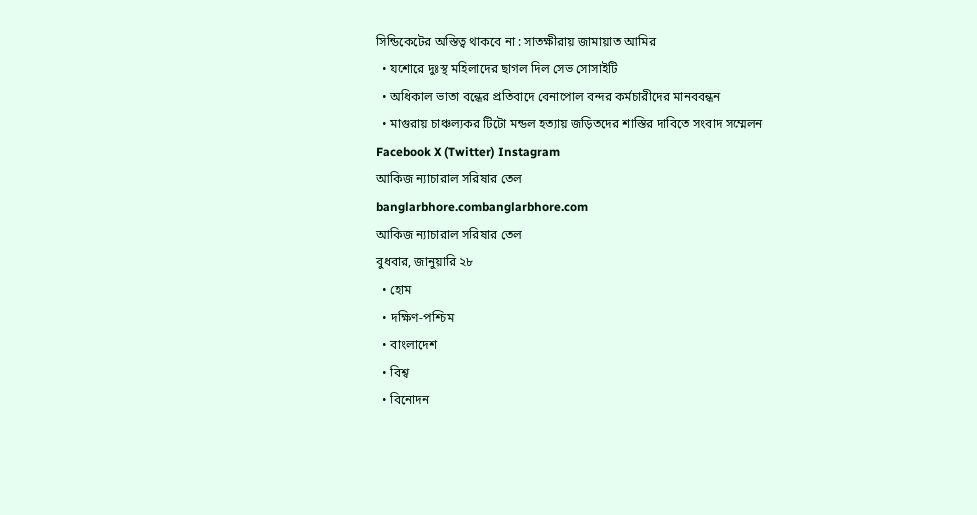সিন্ডিকেটের অস্তিত্ব থাকবে না : সাতক্ষীরায় জামায়াত আমির
  • যশোরে দুঃস্থ মহিলাদের ছাগল দিল সেভ সোসাইটি
  • অধিকাল ভাতা বন্ধের প্রতিবাদে বেনাপোল বন্দর কর্মচারীদের মানববন্ধন
  • মাগুরায় চাঞ্চল্যকর টিটো মন্ডল হত্যায় জড়িতদের শাস্তির দাবিতে সংবাদ সম্মেলন
Facebook X (Twitter) Instagram
আকিজ ন্যাচারাল সরিষার তেল
banglarbhore.combanglarbhore.com
আকিজ ন্যাচারাল সরিষার তেল
বুধবার, জানুয়ারি ২৮
  • হোম
  • দক্ষিণ-পশ্চিম
  • বাংলাদেশ
  • বিশ্ব
  • বিনোদন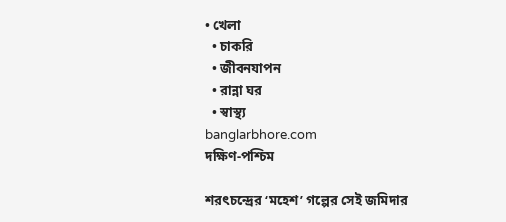• খেলা
  • চাকরি
  • জীবনযাপন
  • রান্না ঘর
  • স্বাস্থ্য
banglarbhore.com
দক্ষিণ-পশ্চিম

শরৎচন্দ্রের ‘মহেশ’ গল্পের সেই জমিদার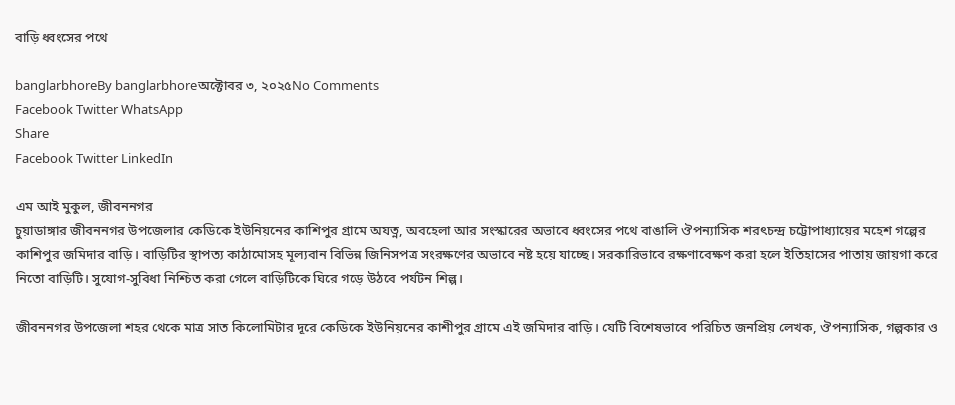বাড়ি ধ্বংসের পথে

banglarbhoreBy banglarbhoreঅক্টোবর ৩, ২০২৫No Comments
Facebook Twitter WhatsApp
Share
Facebook Twitter LinkedIn

এম আই মুকুল, জীবননগর
চুয়াডাঙ্গার জীবননগর উপজেলার কেডিকে ইউনিয়নের কাশিপুর গ্রামে অযত্ন, অবহেলা আর সংস্কারের অভাবে ধ্বংসের পথে বাঙালি ঔপন্যাসিক শরৎচন্দ্র চট্টোপাধ্যায়ের মহেশ গল্পের কাশিপুর জমিদার বাড়ি। বাড়িটির স্থাপত্য কাঠামোসহ মূল্যবান বিভিন্ন জিনিসপত্র সংরক্ষণের অভাবে নষ্ট হয়ে যাচ্ছে। সরকারিভাবে রক্ষণাবেক্ষণ করা হলে ইতিহাসের পাতায় জায়গা করে নিতো বাড়িটি। সুযোগ-সুবিধা নিশ্চিত করা গেলে বাড়িটিকে ঘিরে গড়ে উঠবে পর্যটন শিল্প।

জীবননগর উপজেলা শহর থেকে মাত্র সাত কিলোমিটার দূরে কেডিকে ইউনিয়নের কাশীপুর গ্রামে এই জমিদার বাড়ি। যেটি বিশেষভাবে পরিচিত জনপ্রিয় লেখক, ঔপন্যাসিক, গল্পকার ও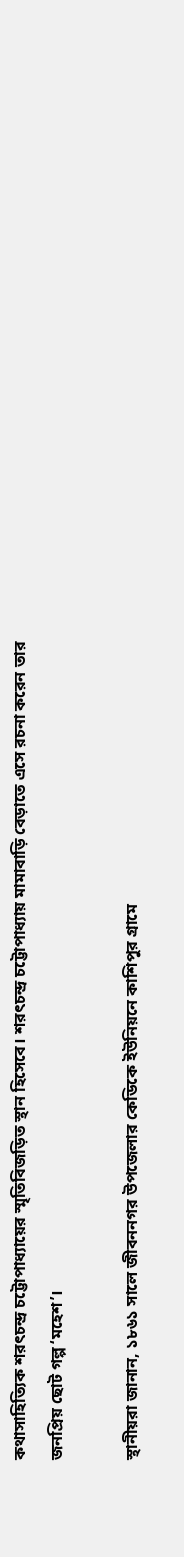কথাসাহিত্যিক শরৎচন্দ্র চট্টোপাধ্যায়ের স্মৃতিবিজড়িত স্থান হিসেবে। শরৎচন্দ্র চট্টোপাধ্যায় মামাবাড়ি বেড়াতে এসে রচনা করেন তার জনপ্রিয় ছোট গল্প ‘মহেশ’।

স্থানীয়রা জানান, ১৮৬১ সালে জীবননগর উপজেলার কেডিকে ইউনিয়নে কাশিপুর গ্রামে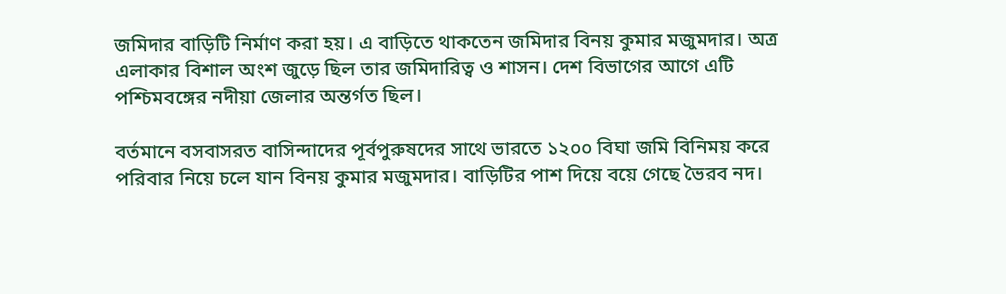জমিদার বাড়িটি নির্মাণ করা হয়। এ বাড়িতে থাকতেন জমিদার বিনয় কুমার মজুমদার। অত্র এলাকার বিশাল অংশ জুড়ে ছিল তার জমিদারিত্ব ও শাসন। দেশ বিভাগের আগে এটি পশ্চিমবঙ্গের নদীয়া জেলার অন্তর্গত ছিল।

বর্তমানে বসবাসরত বাসিন্দাদের পূর্বপুরুষদের সাথে ভারতে ১২০০ বিঘা জমি বিনিময় করে পরিবার নিয়ে চলে যান বিনয় কুমার মজুমদার। বাড়িটির পাশ দিয়ে বয়ে গেছে ভৈরব নদ।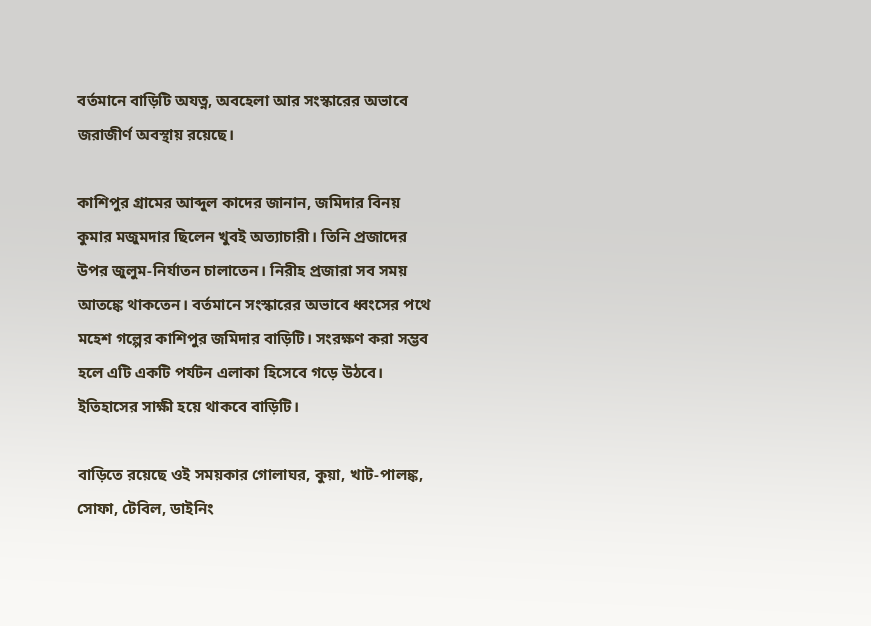বর্তমানে বাড়িটি অযত্ন, অবহেলা আর সংস্কারের অভাবে জরাজীর্ণ অবস্থায় রয়েছে।

কাশিপুর গ্রামের আব্দুল কাদের জানান, জমিদার বিনয় কুমার মজুমদার ছিলেন খুবই অত্যাচারী। তিনি প্রজাদের উপর জুলুম-নির্যাতন চালাতেন। নিরীহ প্রজারা সব সময় আতঙ্কে থাকতেন। বর্তমানে সংস্কারের অভাবে ধ্বংসের পথে মহেশ গল্পের কাশিপুর জমিদার বাড়িটি। সংরক্ষণ করা সম্ভব হলে এটি একটি পর্যটন এলাকা হিসেবে গড়ে উঠবে। ইতিহাসের সাক্ষী হয়ে থাকবে বাড়িটি।

বাড়িতে রয়েছে ওই সময়কার গোলাঘর, কুয়া, খাট-পালঙ্ক, সোফা, টেবিল, ডাইনিং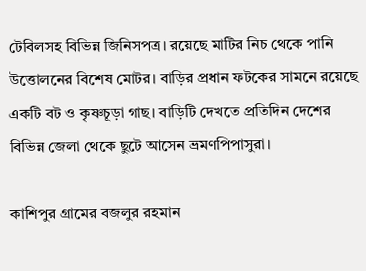টেবিলসহ বিভিন্ন জিনিসপত্র। রয়েছে মাটির নিচ থেকে পানি উত্তোলনের বিশেষ মোটর। বাড়ির প্রধান ফটকের সামনে রয়েছে একটি বট ও কৃষ্ণচূড়া গাছ। বাড়িটি দেখতে প্রতিদিন দেশের বিভিন্ন জেলা থেকে ছুটে আসেন ভ্রমণপিপাসুরা।

কাশিপুর গ্রামের বজলুর রহমান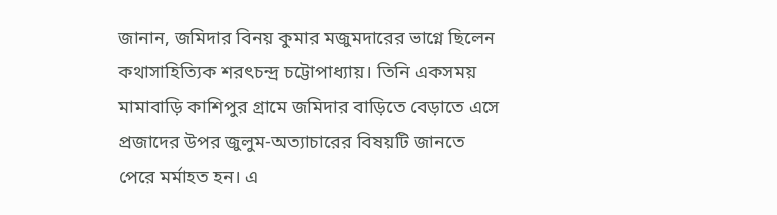জানান, জমিদার বিনয় কুমার মজুমদারের ভাগ্নে ছিলেন কথাসাহিত্যিক শরৎচন্দ্র চট্টোপাধ্যায়। তিনি একসময় মামাবাড়ি কাশিপুর গ্রামে জমিদার বাড়িতে বেড়াতে এসে প্রজাদের উপর জুলুম-অত্যাচারের বিষয়টি জানতে পেরে মর্মাহত হন। এ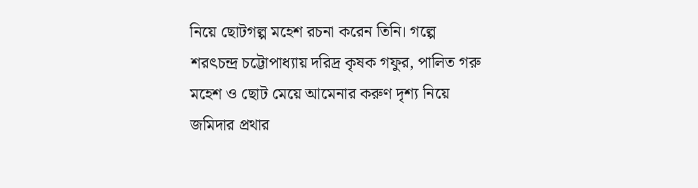নিয়ে ছোটগল্প মহেশ রচনা করেন তিনি। গল্পে শরৎচন্দ্র চট্টোপাধ্যায় দরিদ্র কৃষক গফুর, পালিত গরু মহেশ ও ছোট মেয়ে আমেনার করুণ দৃশ্য নিয়ে জমিদার প্রথার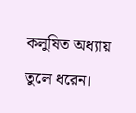কলুষিত অধ্যায় তুলে ধরেন।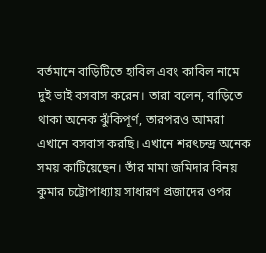বর্তমানে বাড়িটিতে হাবিল এবং কাবিল নামে দুই ভাই বসবাস করেন। তারা বলেন, বাড়িতে থাকা অনেক ঝুঁকিপূর্ণ, তারপরও আমরা এখানে বসবাস করছি। এখানে শরৎচন্দ্র অনেক সময় কাটিয়েছেন। তাঁর মামা জমিদার বিনয় কুমার চট্টোপাধ্যায় সাধারণ প্রজাদের ওপর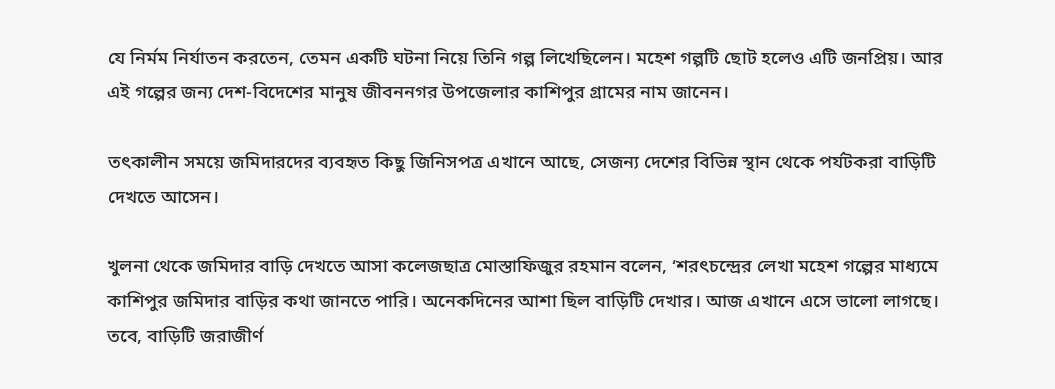যে নির্মম নির্যাতন করতেন, তেমন একটি ঘটনা নিয়ে তিনি গল্প লিখেছিলেন। মহেশ গল্পটি ছোট হলেও এটি জনপ্রিয়। আর এই গল্পের জন্য দেশ-বিদেশের মানুষ জীবননগর উপজেলার কাশিপুর গ্রামের নাম জানেন।

তৎকালীন সময়ে জমিদারদের ব্যবহৃত কিছু জিনিসপত্র এখানে আছে, সেজন্য দেশের বিভিন্ন স্থান থেকে পর্যটকরা বাড়িটি দেখতে আসেন।

খুলনা থেকে জমিদার বাড়ি দেখতে আসা কলেজছাত্র মোস্তাফিজুর রহমান বলেন, ‘শরৎচন্দ্রের লেখা মহেশ গল্পের মাধ্যমে কাশিপুর জমিদার বাড়ির কথা জানতে পারি। অনেকদিনের আশা ছিল বাড়িটি দেখার। আজ এখানে এসে ভালো লাগছে। তবে, বাড়িটি জরাজীর্ণ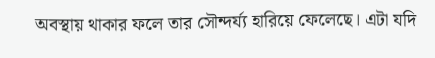অবস্থায় থাকার ফলে তার সৌন্দর্য্য হারিয়ে ফেলেছে। এটা যদি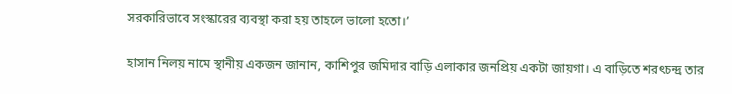সরকারিভাবে সংস্কারের ব্যবস্থা করা হয় তাহলে ভালো হতো।’

হাসান নিলয় নামে স্থানীয় একজন জানান, কাশিপুর জমিদার বাড়ি এলাকার জনপ্রিয় একটা জায়গা। এ বাড়িতে শরৎচন্দ্র তার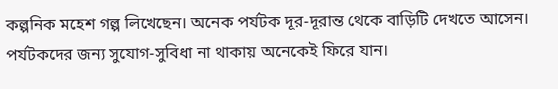কল্পনিক মহেশ গল্প লিখেছেন। অনেক পর্যটক দূর-দূরান্ত থেকে বাড়িটি দেখতে আসেন। পর্যটকদের জন্য সুযোগ-সুবিধা না থাকায় অনেকেই ফিরে যান।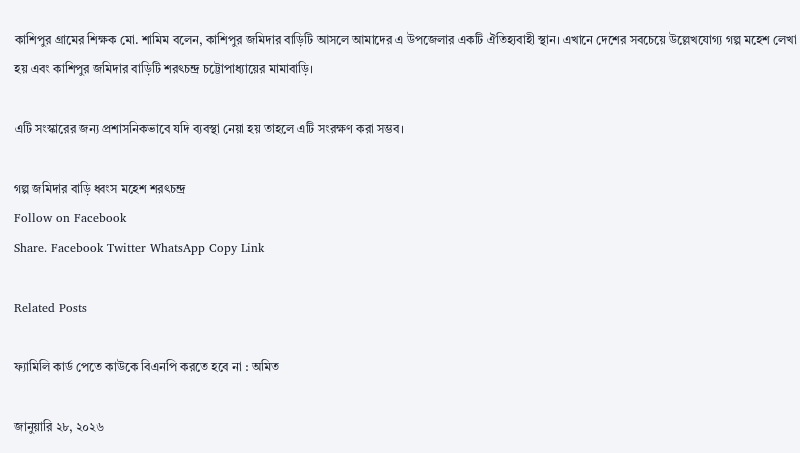কাশিপুর গ্রামের শিক্ষক মো. শামিম বলেন, কাশিপুর জমিদার বাড়িটি আসলে আমাদের এ উপজেলার একটি ঐতিহ্যবাহী স্থান। এখানে দেশের সবচেয়ে উল্লেখযোগ্য গল্প মহেশ লেখা হয় এবং কাশিপুর জমিদার বাড়িটি শরৎচন্দ্র চট্টোপাধ্যায়ের মামাবাড়ি।

এটি সংস্কারের জন্য প্রশাসনিকভাবে যদি ব্যবস্থা নেয়া হয় তাহলে এটি সংরক্ষণ করা সম্ভব।

গল্প জমিদার বাড়ি ধ্বংস মহেশ শরৎচন্দ্র
Follow on Facebook
Share. Facebook Twitter WhatsApp Copy Link

Related Posts

ফ্যামিলি কার্ড পেতে কাউকে বিএনপি করতে হবে না : অমিত

জানুয়ারি ২৮, ২০২৬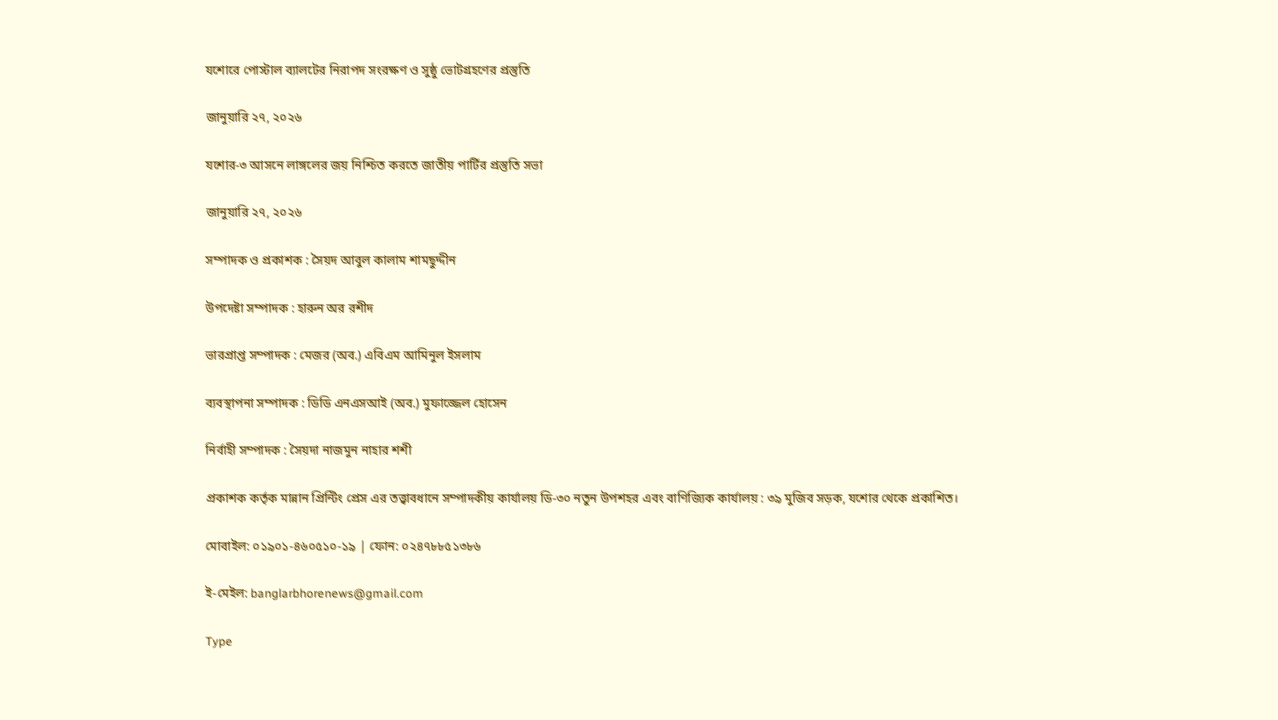যশোরে পোস্টাল ব্যালটের নিরাপদ সংরক্ষণ ও সুষ্ঠু ভোটগ্রহণের প্রস্তুতি

জানুয়ারি ২৭, ২০২৬

যশোর-৩ আসনে লাঙ্গলের জয় নিশ্চিত করতে জাতীয় পার্টির প্রস্তুতি সভা

জানুয়ারি ২৭, ২০২৬

সম্পাদক ও প্রকাশক : সৈয়দ আবুল কালাম শামছুদ্দীন

উপদেষ্টা সম্পাদক : হারুন অর রশীদ

ভারপ্রাপ্ত সম্পাদক : মেজর (অব.) এবিএম আমিনুল ইসলাম

ব্যবস্থাপনা সম্পাদক : ডিডি এনএসআই (অব.) মুফাজ্জেল হোসেন

নির্বাহী সম্পাদক : সৈয়দা নাজমুন নাহার শশী

প্রকাশক কর্তৃক মান্নান প্রিন্টিং প্রেস এর তত্ত্বাবধানে সম্পাদকীয় কার্যালয় ডি-৩০ নতুন উপশহর এবং বাণিজ্যিক কার্যালয় : ৩৯ মুজিব সড়ক, যশোর থেকে প্রকাশিত।

মোবাইল: ০১৯০১-৪৬০৫১০-১৯ | ফোন: ০২৪৭৮৮৫১৩৮৬

ই-মেইল: banglarbhorenews@gmail.com

Type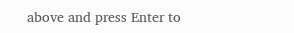above and press Enter to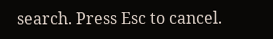search. Press Esc to cancel.